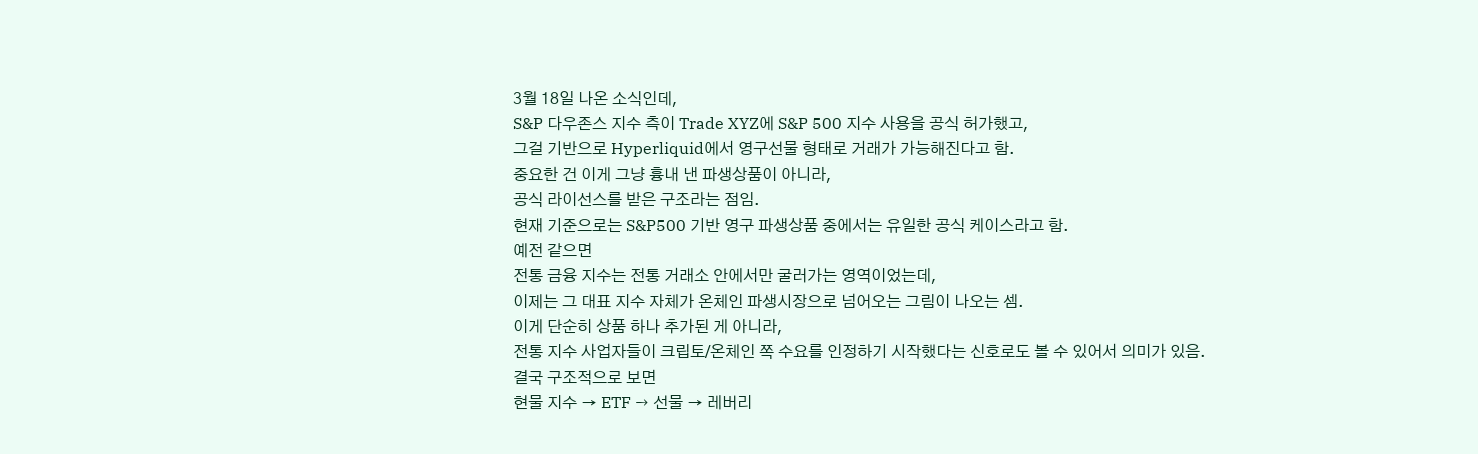3월 18일 나온 소식인데,
S&P 다우존스 지수 측이 Trade XYZ에 S&P 500 지수 사용을 공식 허가했고,
그걸 기반으로 Hyperliquid에서 영구선물 형태로 거래가 가능해진다고 함.
중요한 건 이게 그냥 흉내 낸 파생상품이 아니라,
공식 라이선스를 받은 구조라는 점임.
현재 기준으로는 S&P500 기반 영구 파생상품 중에서는 유일한 공식 케이스라고 함.
예전 같으면
전통 금융 지수는 전통 거래소 안에서만 굴러가는 영역이었는데,
이제는 그 대표 지수 자체가 온체인 파생시장으로 넘어오는 그림이 나오는 셈.
이게 단순히 상품 하나 추가된 게 아니라,
전통 지수 사업자들이 크립토/온체인 쪽 수요를 인정하기 시작했다는 신호로도 볼 수 있어서 의미가 있음.
결국 구조적으로 보면
현물 지수 → ETF → 선물 → 레버리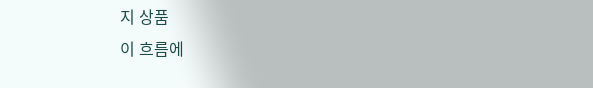지 상품
이 흐름에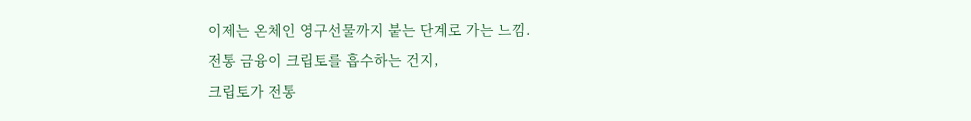이제는 온체인 영구선물까지 붙는 단계로 가는 느낌.
전통 금융이 크립토를 흡수하는 건지,
크립토가 전통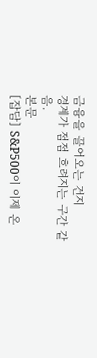금융을 끌어오는 건지
경계가 점점 흐려지는 구간 같음.
본문
[잡담] S&P500이 이제 온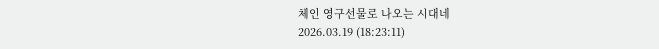체인 영구선물로 나오는 시대네
2026.03.19 (18:23:11)